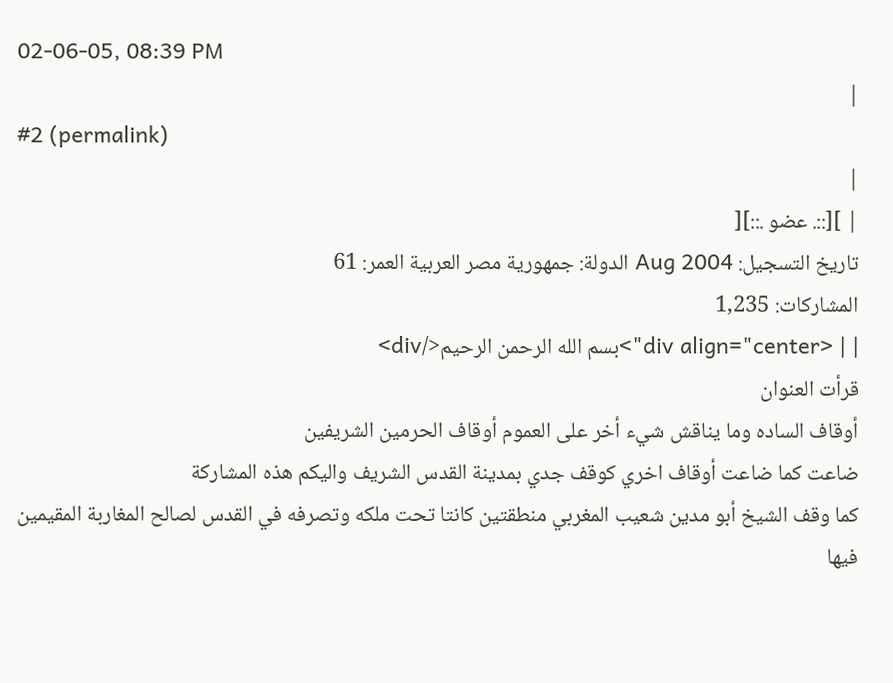02-06-05, 08:39 PM
|
#2 (permalink)
|
| ][::. عضو .::][
تاريخ التسجيل: Aug 2004 الدولة: جمهورية مصر العربية العمر: 61
المشاركات: 1,235
| | <div align="center">بسم الله الرحمن الرحيم</div>
قرأت العنوان
أوقاف الساده وما يناقش شيء أخر على العموم أوقاف الحرمين الشريفين
ضاعت كما ضاعت أوقاف اخري كوقف جدي بمدينة القدس الشريف واليكم هذه المشاركة
كما وقف الشيخ أبو مدين شعيب المغربي منطقتين كانتا تحت ملكه وتصرفه في القدس لصالح المغاربة المقيمين فيها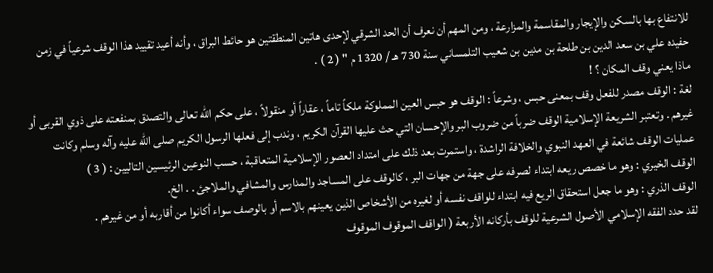للانتفاع بها بالسكن والإيجار والمقاسمة والمزارعة ، ومن المهم أن نعرف أن الحد الشرقي لإحدى هاتين المنطقتين هو حائط البراق ، وأنه أعيد تقييد هذا الوقف شرعياً في زمن حفيده علي بن سعد الدين بن طلحة بن مدين بن شعيب التلمساني سنة 730 هـ / 1320 م " ( 2 ) .
ماذا يعني وقف المكان ؟ !
لغة : الوقف مصدر للفعل وقف بمعنى حبس ، وشرعاً : الوقف هو حبس العين المملوكة ملكاً تاماً ، عقاراً أو منقولاً ، على حكم الله تعالى والتصدق بمنفعته على ذوي القربى أو غيرهم . وتعتبر الشريعة الإسلامية الوقف ضرباً من ضروب البر والإحسان التي حث عليها القرآن الكريم ، وندب إلى فعلها الرسول الكريم صلى الله عليه وآله وسلم وكانت عمليات الوقف شائعة في العهد النبوي والخلافة الراشدة ، واستمرت بعد ذلك على امتداد العصور الإسلامية المتعاقبة ، حسب النوعين الرئيسين التاليين : ( 3 )
الوقف الخيري : وهو ما خصص ريعه ابتداء لصرفه على جهة من جهات البر ، كالوقف على المساجد والمدارس والمشافي والملاجئ . . الخ.
الوقف الذري : وهو ما جعل استحقاق الريع فيه ابتداء للواقف نفسه أو لغيره من الأشخاص الذين يعينهم بالاسم أو بالوصف سواء أكانوا من أقاربه أو من غيرهم .
لقد حدد الفقه الإسلامي الأصول الشرعية للوقف بأركانه الأربعة ( الواقف الموقوف الموقوف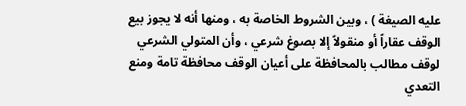عليه الصيغة ) ، وبين الشروط الخاصة به ، ومنها أنه لا يجوز بيع الوقف عقاراً أو منقولاً إلا بصوغ شرعي ، وأن المتولي الشرعي لوقف مطالب بالمحافظة على أعيان الوقف محافظة تامة ومنع التعدي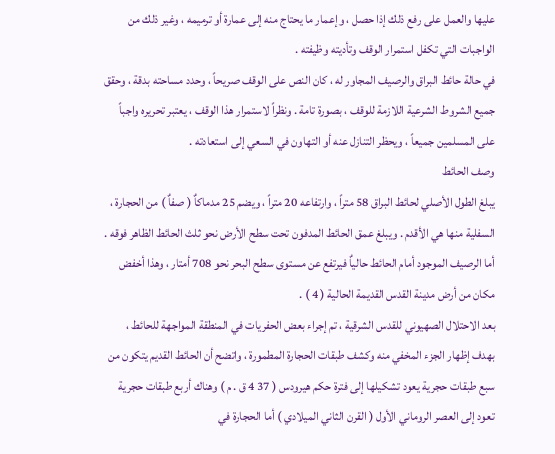عليها والعمل على رفع ذلك إذا حصل ، وإعمار ما يحتاج منه إلى عمارة أو ترميمه ، وغير ذلك من الواجبات التي تكفل استمرار الوقف وتأديته وظيفته .
في حالة حائط البراق والرصيف المجاور له ، كان النص على الوقف صريحاً ، وحدد مساحته بدقة ، وحقق جميع الشروط الشرعية اللازمة للوقف ، بصورة تامة . ونظراً لاستمرار هذا الوقف ، يعتبر تحريره واجباً على المسلمين جميعاً ، ويحظر التنازل عنه أو التهاون في السعي إلى استعادته .
وصف الحائط
يبلغ الطول الأصلي لحائط البراق 58 متراً ، وارتفاعه 20 متراً ، ويضم 25 مدماكاٌ ( صفاٌ ) من الحجارة ، السفلية منها هي الأقدم . ويبلغ عمق الحائط المدفون تحت سطح الأرض نحو ثلث الحائط الظاهر فوقه . أما الرصيف الموجود أمام الحائط حالياٌ فيرتفع عن مستوى سطح البحر نحو 708 أمتار ، وهذا أخفض مكان من أرض مدينة القدس القديمة الحالية ( 4 ) .
بعد الاحتلال الصهيوني للقدس الشرقية ، تم إجراء بعض الحفريات في المنطقة المواجهة للحائط ، بهدف إظهار الجزء المخفي منه وكشف طبقات الحجارة المطمورة ، واتضح أن الحائط القديم يتكون من سبع طبقات حجرية يعود تشكيلها إلى فترة حكم هيرودس ( 37 4 ق . م ) وهناك أربع طبقات حجرية تعود إلى العصر الروماني الأول ( القرن الثاني الميلادي ) أما الحجارة في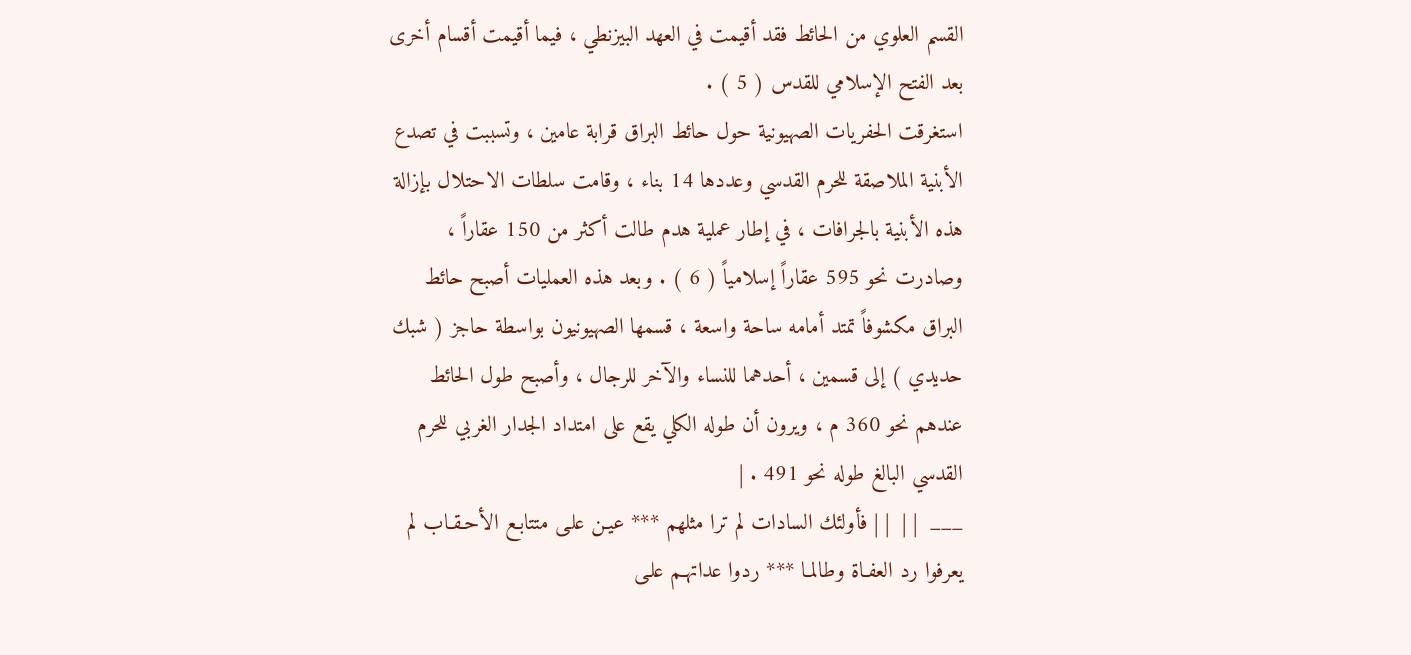القسم العلوي من الحائط فقد أقيمت في العهد البيزنطي ، فيما أقيمت أقسام أخرى بعد الفتح الإسلامي للقدس ( 5 ) .
استغرقت الحفريات الصهيونية حول حائط البراق قرابة عامين ، وتسببت في تصدع الأبنية الملاصقة للحرم القدسي وعددها 14 بناء ، وقامت سلطات الاحتلال بإزالة هذه الأبنية بالجرافات ، في إطار عملية هدم طالت أكثر من 150 عقاراً ، وصادرت نحو 595 عقاراً إسلامياً ( 6 ) . وبعد هذه العمليات أصبح حائط البراق مكشوفاً تمتد أمامه ساحة واسعة ، قسمها الصهيونيون بواسطة حاجز ( شبك حديدي ) إلى قسمين ، أحدهما للنساء والآخر للرجال ، وأصبح طول الحائط عندهم نحو 360 م ، ويرون أن طوله الكلي يقع على امتداد الجدار الغربي للحرم القدسي البالغ طوله نحو 491 . |
___  | |  | | فأولئك السادات لم ترا مثلهم *** عيـن علـى متتابـع الأحـقـاب لم يعرفوا رد العفـاة وطالمـا *** ردوا عداتهـم علـى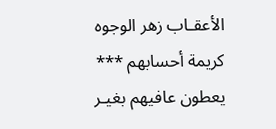الأعقـاب زهر الوجوه كريمة أحسابهم *** يعطون عافيهم بغيـر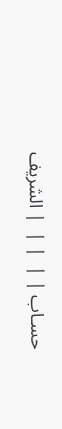حسـاب | |  | |  | الشريف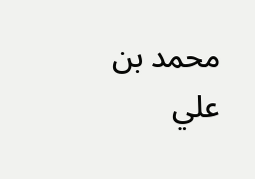محمد بن علي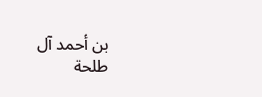بن أحمد آل طلحة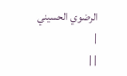الرضوي الحسيني |
| |